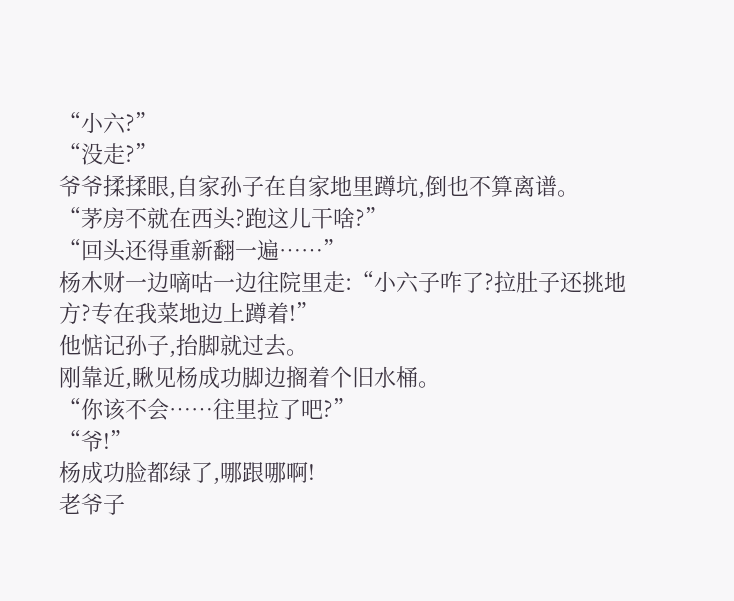“小六?”
“没走?”
爷爷揉揉眼,自家孙子在自家地里蹲坑,倒也不算离谱。
“茅房不就在西头?跑这儿干啥?”
“回头还得重新翻一遍……”
杨木财一边嘀咕一边往院里走:“小六子咋了?拉肚子还挑地方?专在我菜地边上蹲着!”
他惦记孙子,抬脚就过去。
刚靠近,瞅见杨成功脚边搁着个旧水桶。
“你该不会……往里拉了吧?”
“爷!”
杨成功脸都绿了,哪跟哪啊!
老爷子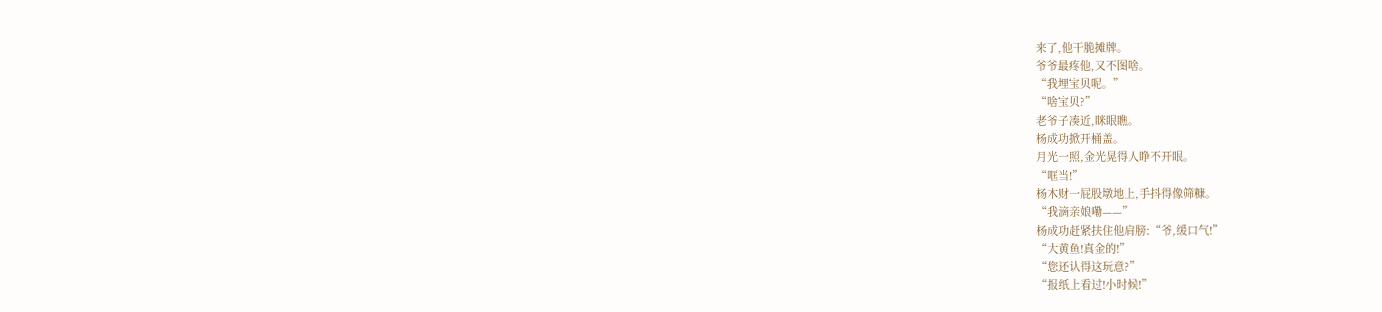来了,他干脆摊牌。
爷爷最疼他,又不图啥。
“我埋宝贝呢。”
“啥宝贝?”
老爷子凑近,眯眼瞧。
杨成功掀开桶盖。
月光一照,金光晃得人睁不开眼。
“哐当!”
杨木财一屁股墩地上,手抖得像筛糠。
“我滴亲娘嘞——”
杨成功赶紧扶住他肩膀:“爷,缓口气!”
“大黄鱼!真金的!”
“您还认得这玩意?”
“报纸上看过!小时候!”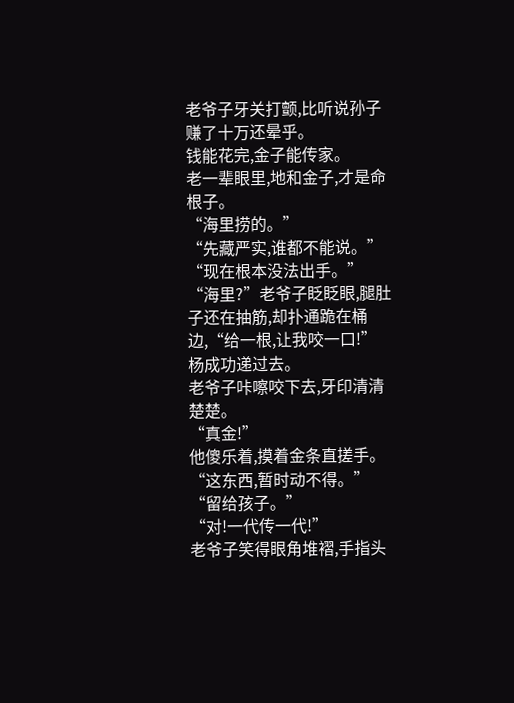老爷子牙关打颤,比听说孙子赚了十万还晕乎。
钱能花完,金子能传家。
老一辈眼里,地和金子,才是命根子。
“海里捞的。”
“先藏严实,谁都不能说。”
“现在根本没法出手。”
“海里?”老爷子眨眨眼,腿肚子还在抽筋,却扑通跪在桶边,“给一根,让我咬一口!”
杨成功递过去。
老爷子咔嚓咬下去,牙印清清楚楚。
“真金!”
他傻乐着,摸着金条直搓手。
“这东西,暂时动不得。”
“留给孩子。”
“对!一代传一代!”
老爷子笑得眼角堆褶,手指头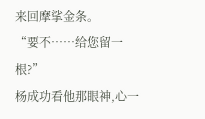来回摩挲金条。
“要不……给您留一根?”
杨成功看他那眼神,心一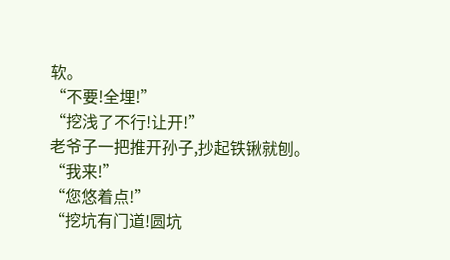软。
“不要!全埋!”
“挖浅了不行!让开!”
老爷子一把推开孙子,抄起铁锹就刨。
“我来!”
“您悠着点!”
“挖坑有门道!圆坑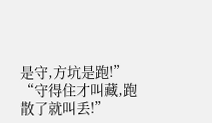是守,方坑是跑!”
“守得住才叫藏,跑散了就叫丢!”